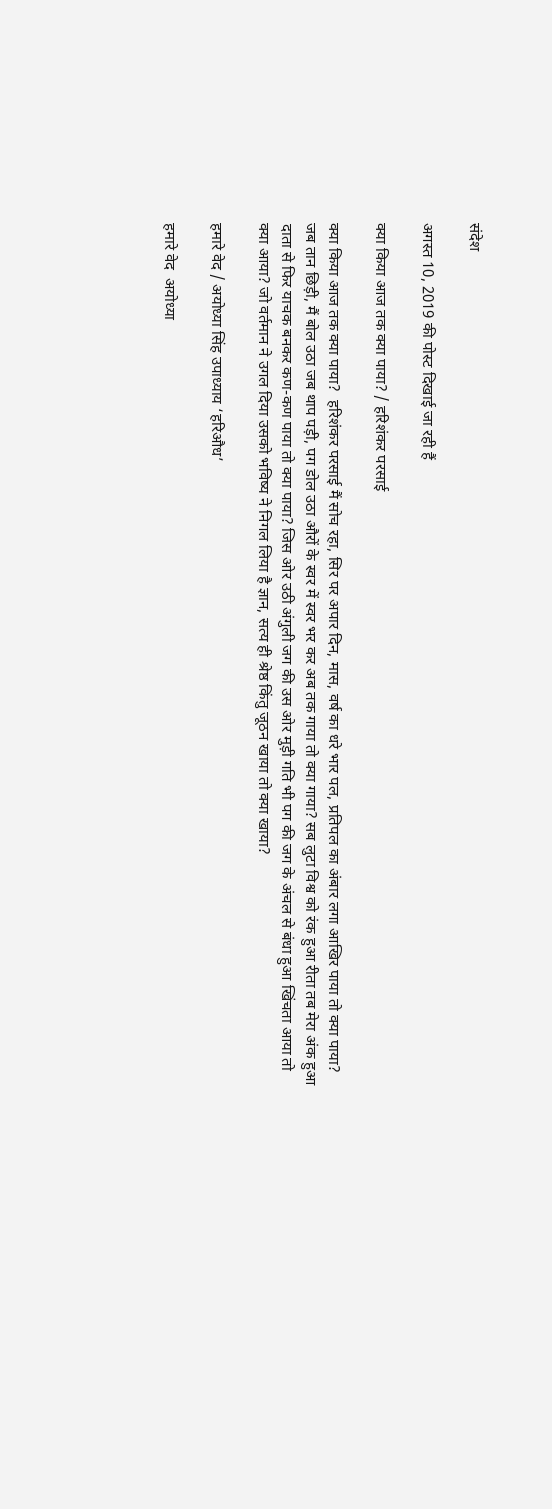संदेश

अगस्त 10, 2019 की पोस्ट दिखाई जा रही हैं

क्या किया आज तक क्या पाया? / हरिशंकर परसाई

क्या किया आज तक क्या पाया?  हरिशंकर परसाई मैं सोच रहा, सिर पर अपार दिन, मास, वर्ष का धरे भार पल, प्रतिपल का अंबार लगा आखिर पाया तो क्या पाया? जब तान छिड़ी, मैं बोल उठा जब थाप पड़ी, पग डोल उठा औरों के स्वर में स्वर भर कर अब तक गाया तो क्या गाया? सब लुटा विश्व को रंक हुआ रीता तब मेरा अंक हुआ दाता से फिर याचक बनकर कण-कण पाया तो क्या पाया? जिस ओर उठी अंगुली जग की उस ओर मुड़ी गति भी पग की जग के अंचल से बंधा हुआ खिंचता आया तो क्या आया? जो वर्तमान ने उगल दिया उसको भविष्य ने निगल लिया है ज्ञान, सत्य ही श्रेष्ठ किंतु जूठन खाया तो क्या खाया?

हमारे वेद / अयोध्या सिंह उपाध्याय ‘हरिऔध’

हमारे वेद  अयोध्या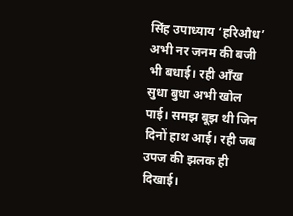सिंह उपाध्याय ‘हरिऔध’ अभी नर जनम की बजी भी बधाई। रही आँख सुधा बुधा अभी खोल पाई। समझ बूझ थी जिन दिनों हाथ आई। रही जब उपज की झलक ही दिखाई।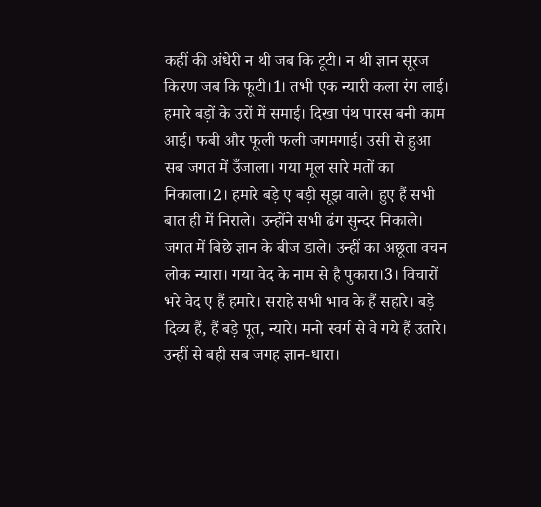कहीं की अंधेरी न थी जब कि टूटी। न थी ज्ञान सूरज किरण जब कि फूटी।1। तभी एक न्यारी कला रंग लाई। हमारे बड़ों के उरों में समाई। दिखा पंथ पारस बनी काम आई। फबी और फूली फली जगमगाई। उसी से हुआ सब जगत में उँजाला। गया मूल सारे मतों का निकाला।2। हमारे बड़े ए बड़ी सूझ वाले। हुए हैं सभी बात ही में निराले। उन्होंने सभी ढंग सुन्दर निकाले। जगत में बिछे ज्ञान के बीज डाले। उन्हीं का अछूता वचन लोक न्यारा। गया वेद के नाम से है पुकारा।3। विचारों भरे वेद ए हैं हमारे। सराहे सभी भाव के हैं सहारे। बड़े दिव्य हैं, हैं बड़े पूत, न्यारे। मनो स्वर्ग से वे गये हैं उतारे। उन्हीं से बही सब जगह ज्ञान-धारा।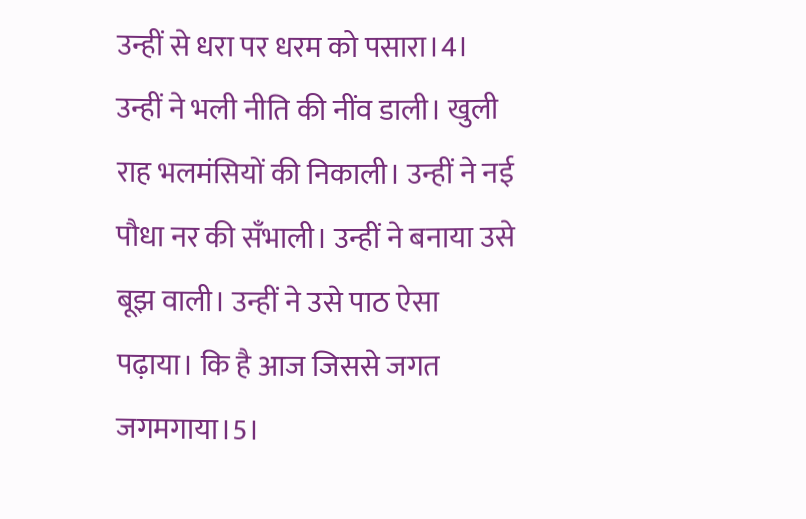उन्हीं से धरा पर धरम को पसारा।4। उन्हीं ने भली नीति की नींव डाली। खुली राह भलमंसियों की निकाली। उन्हीं ने नई पौधा नर की सँभाली। उन्हीं ने बनाया उसे बूझ वाली। उन्हीं ने उसे पाठ ऐसा पढ़ाया। कि है आज जिससे जगत जगमगाया।5।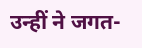उन्हीं ने जगत-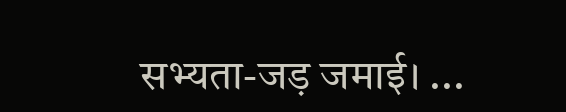सभ्यता-जड़ जमाई। ...